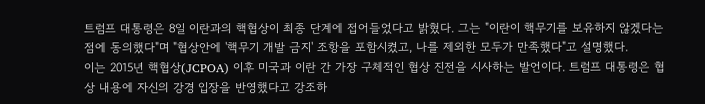트럼프 대통령은 8일 이란과의 핵협상이 최종 단계에 접어들었다고 밝혔다. 그는 "이란이 핵무기를 보유하지 않겠다는 점에 동의했다"며 "협상안에 '핵무기 개발 금지' 조항을 포함시켰고, 나를 제외한 모두가 만족했다"고 설명했다.
이는 2015년 핵협상(JCPOA) 이후 미국과 이란 간 가장 구체적인 협상 진전을 시사하는 발언이다. 트럼프 대통령은 협상 내용에 자신의 강경 입장을 반영했다고 강조하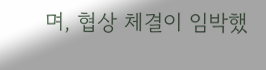며, 협상 체결이 임박했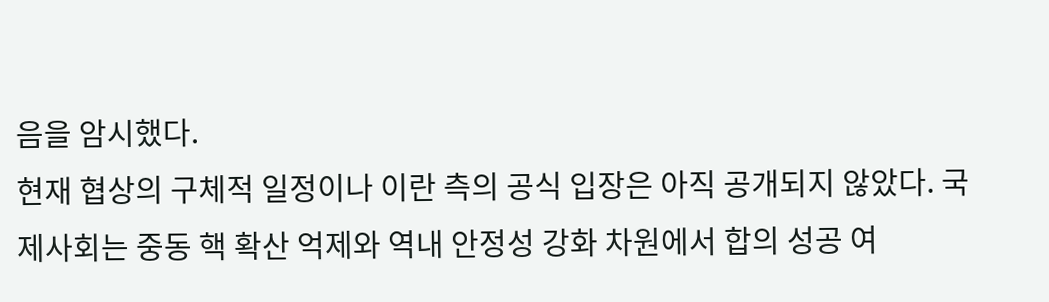음을 암시했다.
현재 협상의 구체적 일정이나 이란 측의 공식 입장은 아직 공개되지 않았다. 국제사회는 중동 핵 확산 억제와 역내 안정성 강화 차원에서 합의 성공 여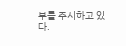부를 주시하고 있다.